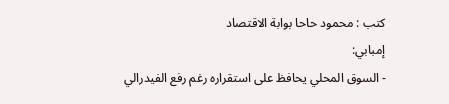كتب : محمود حاحا بوابة الاقتصاد
إمبابي:
- السوق المحلي يحافظ على استقراره رغم رفع الفيدرالي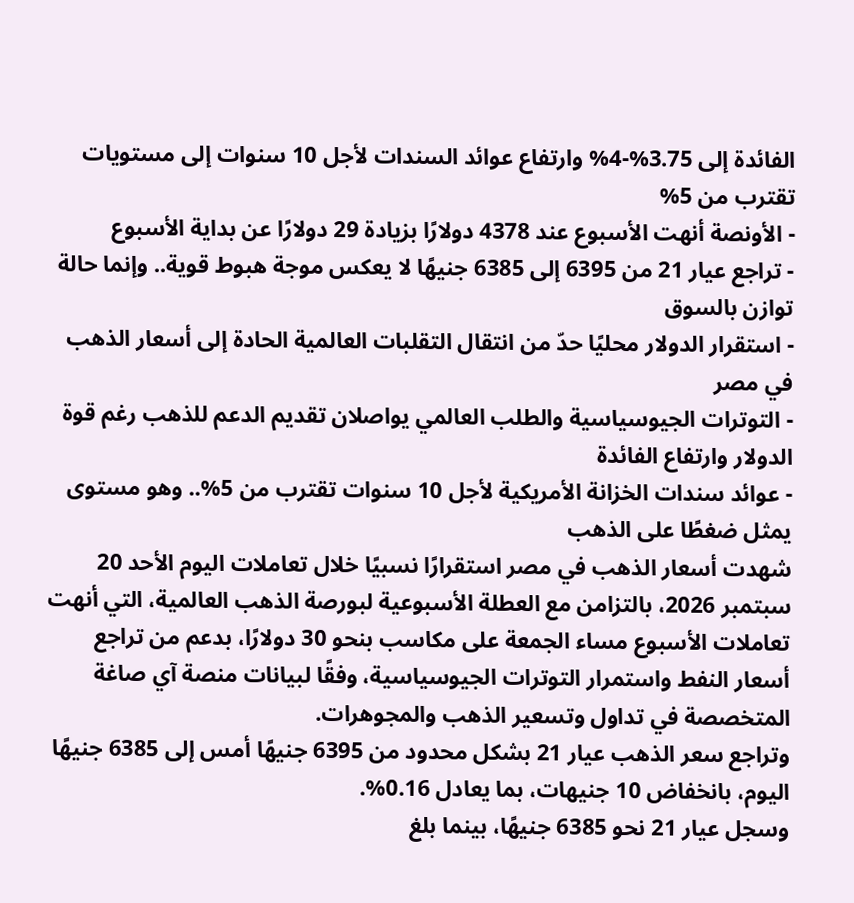الفائدة إلى 3.75%-4% وارتفاع عوائد السندات لأجل 10 سنوات إلى مستويات تقترب من 5%
- الأونصة أنهت الأسبوع عند 4378 دولارًا بزيادة 29 دولارًا عن بداية الأسبوع
- تراجع عيار 21 من 6395 إلى 6385 جنيهًا لا يعكس موجة هبوط قوية.. وإنما حالة توازن بالسوق
- استقرار الدولار محليًا حدّ من انتقال التقلبات العالمية الحادة إلى أسعار الذهب في مصر
- التوترات الجيوسياسية والطلب العالمي يواصلان تقديم الدعم للذهب رغم قوة الدولار وارتفاع الفائدة
- عوائد سندات الخزانة الأمريكية لأجل 10 سنوات تقترب من 5%.. وهو مستوى يمثل ضغطًا على الذهب
شهدت أسعار الذهب في مصر استقرارًا نسبيًا خلال تعاملات اليوم الأحد 20 سبتمبر 2026، بالتزامن مع العطلة الأسبوعية لبورصة الذهب العالمية، التي أنهت تعاملات الأسبوع مساء الجمعة على مكاسب بنحو 30 دولارًا، بدعم من تراجع أسعار النفط واستمرار التوترات الجيوسياسية، وفقًا لبيانات منصة آي صاغة المتخصصة في تداول وتسعير الذهب والمجوهرات.
وتراجع سعر الذهب عيار 21 بشكل محدود من 6395 جنيهًا أمس إلى 6385 جنيهًا اليوم، بانخفاض 10 جنيهات، بما يعادل 0.16%.
وسجل عيار 21 نحو 6385 جنيهًا، بينما بلغ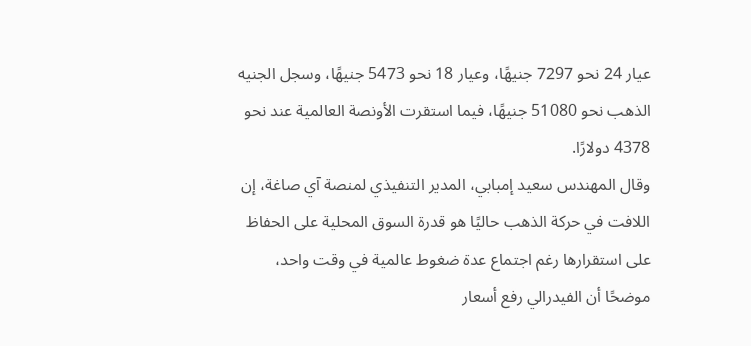عيار 24 نحو 7297 جنيهًا، وعيار 18 نحو 5473 جنيهًا، وسجل الجنيه الذهب نحو 51080 جنيهًا، فيما استقرت الأونصة العالمية عند نحو 4378 دولارًا.
وقال المهندس سعيد إمبابي، المدير التنفيذي لمنصة آي صاغة، إن اللافت في حركة الذهب حاليًا هو قدرة السوق المحلية على الحفاظ على استقرارها رغم اجتماع عدة ضغوط عالمية في وقت واحد، موضحًا أن الفيدرالي رفع أسعار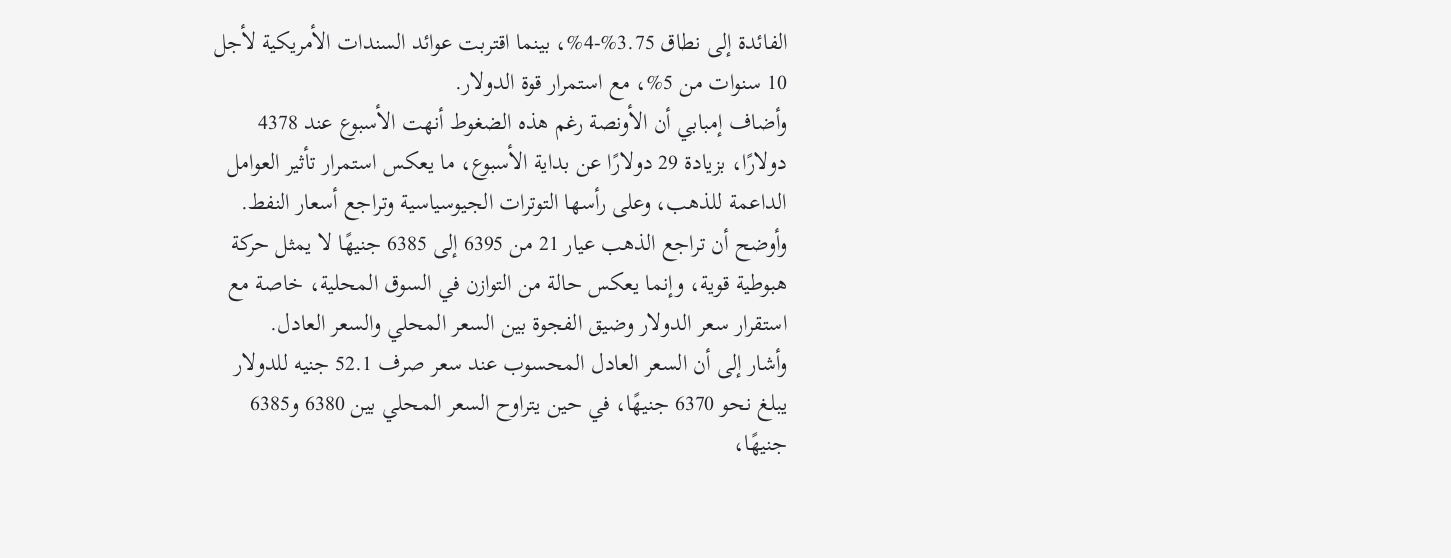الفائدة إلى نطاق 3.75%-4%، بينما اقتربت عوائد السندات الأمريكية لأجل 10 سنوات من 5%، مع استمرار قوة الدولار.
وأضاف إمبابي أن الأونصة رغم هذه الضغوط أنهت الأسبوع عند 4378 دولارًا، بزيادة 29 دولارًا عن بداية الأسبوع، ما يعكس استمرار تأثير العوامل الداعمة للذهب، وعلى رأسها التوترات الجيوسياسية وتراجع أسعار النفط.
وأوضح أن تراجع الذهب عيار 21 من 6395 إلى 6385 جنيهًا لا يمثل حركة هبوطية قوية، وإنما يعكس حالة من التوازن في السوق المحلية، خاصة مع استقرار سعر الدولار وضيق الفجوة بين السعر المحلي والسعر العادل.
وأشار إلى أن السعر العادل المحسوب عند سعر صرف 52.1 جنيه للدولار يبلغ نحو 6370 جنيهًا، في حين يتراوح السعر المحلي بين 6380 و6385 جنيهًا،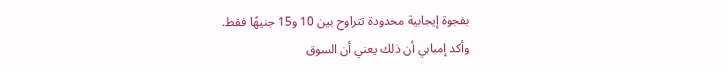بفجوة إيجابية محدودة تتراوح بين 10 و15 جنيهًا فقط.
وأكد إمبابي أن ذلك يعني أن السوق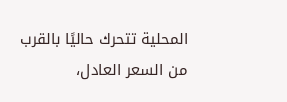المحلية تتحرك حاليًا بالقرب من السعر العادل،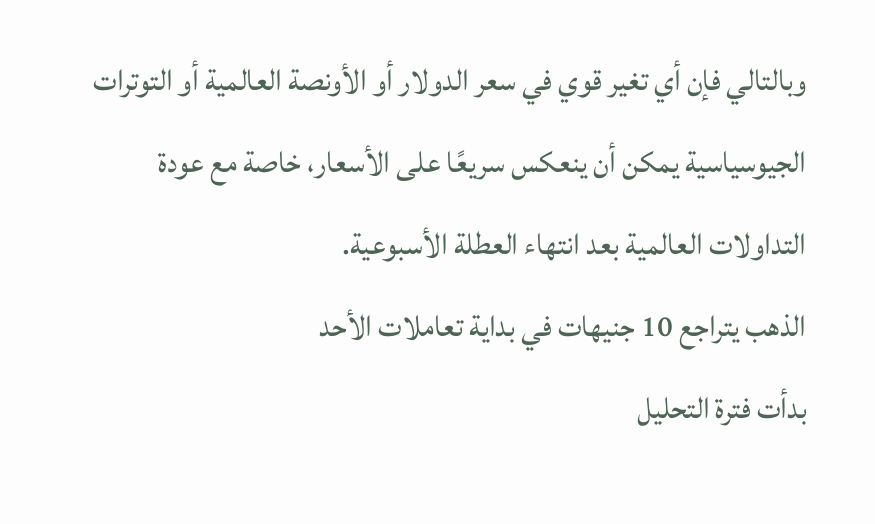وبالتالي فإن أي تغير قوي في سعر الدولار أو الأونصة العالمية أو التوترات الجيوسياسية يمكن أن ينعكس سريعًا على الأسعار، خاصة مع عودة التداولات العالمية بعد انتهاء العطلة الأسبوعية.
الذهب يتراجع 10 جنيهات في بداية تعاملات الأحد
بدأت فترة التحليل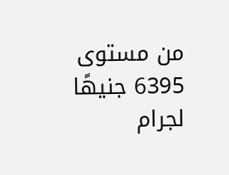من مستوى 6395 جنيهًا لجرام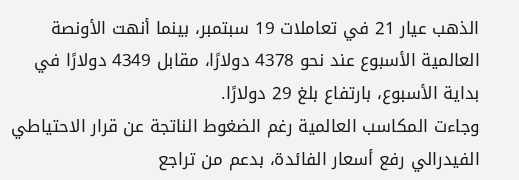الذهب عيار 21 في تعاملات 19 سبتمبر، بينما أنهت الأونصة العالمية الأسبوع عند نحو 4378 دولارًا، مقابل 4349 دولارًا في بداية الأسبوع، بارتفاع بلغ 29 دولارًا.
وجاءت المكاسب العالمية رغم الضغوط الناتجة عن قرار الاحتياطي الفيدرالي رفع أسعار الفائدة، بدعم من تراجع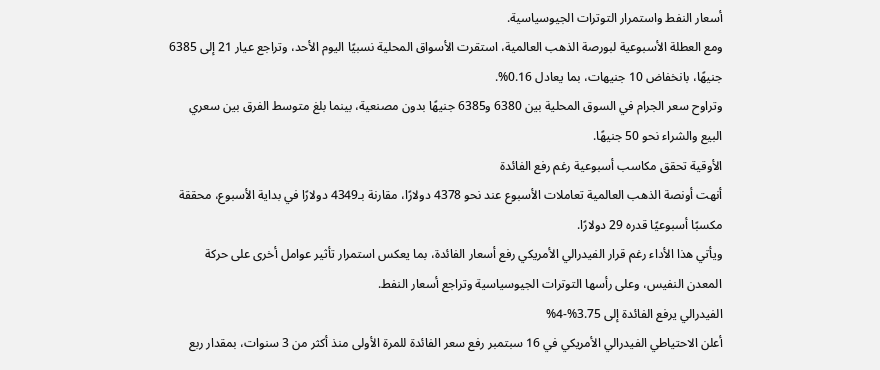أسعار النفط واستمرار التوترات الجيوسياسية.
ومع العطلة الأسبوعية لبورصة الذهب العالمية، استقرت الأسواق المحلية نسبيًا اليوم الأحد، وتراجع عيار 21 إلى 6385 جنيهًا، بانخفاض 10 جنيهات، بما يعادل 0.16%.
وتراوح سعر الجرام في السوق المحلية بين 6380 و6385 جنيهًا بدون مصنعية، بينما بلغ متوسط الفرق بين سعري البيع والشراء نحو 50 جنيهًا.
الأوقية تحقق مكاسب أسبوعية رغم رفع الفائدة
أنهت أونصة الذهب العالمية تعاملات الأسبوع عند نحو 4378 دولارًا، مقارنة بـ4349 دولارًا في بداية الأسبوع، محققة مكسبًا أسبوعيًا قدره 29 دولارًا.
ويأتي هذا الأداء رغم قرار الفيدرالي الأمريكي رفع أسعار الفائدة، بما يعكس استمرار تأثير عوامل أخرى على حركة المعدن النفيس، وعلى رأسها التوترات الجيوسياسية وتراجع أسعار النفط.
الفيدرالي يرفع الفائدة إلى 3.75%-4%
أعلن الاحتياطي الفيدرالي الأمريكي في 16 سبتمبر رفع سعر الفائدة للمرة الأولى منذ أكثر من 3 سنوات، بمقدار ربع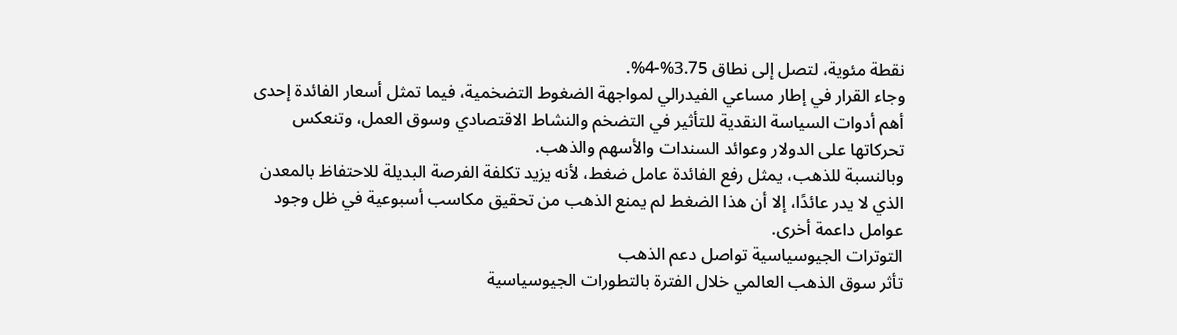نقطة مئوية، لتصل إلى نطاق 3.75%-4%.
وجاء القرار في إطار مساعي الفيدرالي لمواجهة الضغوط التضخمية، فيما تمثل أسعار الفائدة إحدى أهم أدوات السياسة النقدية للتأثير في التضخم والنشاط الاقتصادي وسوق العمل، وتنعكس تحركاتها على الدولار وعوائد السندات والأسهم والذهب.
وبالنسبة للذهب، يمثل رفع الفائدة عامل ضغط، لأنه يزيد تكلفة الفرصة البديلة للاحتفاظ بالمعدن الذي لا يدر عائدًا، إلا أن هذا الضغط لم يمنع الذهب من تحقيق مكاسب أسبوعية في ظل وجود عوامل داعمة أخرى.
التوترات الجيوسياسية تواصل دعم الذهب
تأثر سوق الذهب العالمي خلال الفترة بالتطورات الجيوسياسية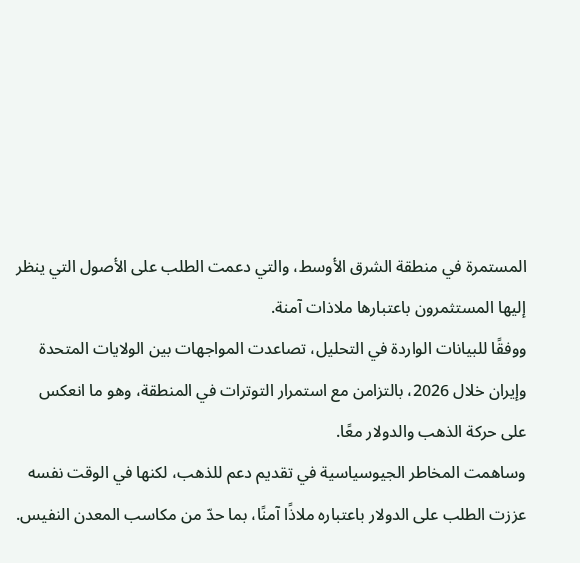المستمرة في منطقة الشرق الأوسط، والتي دعمت الطلب على الأصول التي ينظر إليها المستثمرون باعتبارها ملاذات آمنة.
ووفقًا للبيانات الواردة في التحليل، تصاعدت المواجهات بين الولايات المتحدة وإيران خلال 2026، بالتزامن مع استمرار التوترات في المنطقة، وهو ما انعكس على حركة الذهب والدولار معًا.
وساهمت المخاطر الجيوسياسية في تقديم دعم للذهب، لكنها في الوقت نفسه عززت الطلب على الدولار باعتباره ملاذًا آمنًا، بما حدّ من مكاسب المعدن النفيس.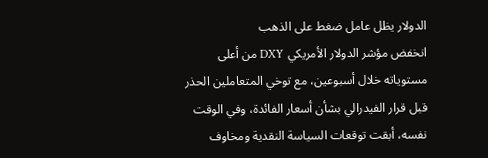الدولار يظل عامل ضغط على الذهب
انخفض مؤشر الدولار الأمريكي DXY من أعلى مستوياته خلال أسبوعين، مع توخي المتعاملين الحذر قبل قرار الفيدرالي بشأن أسعار الفائدة، وفي الوقت نفسه، أبقت توقعات السياسة النقدية ومخاوف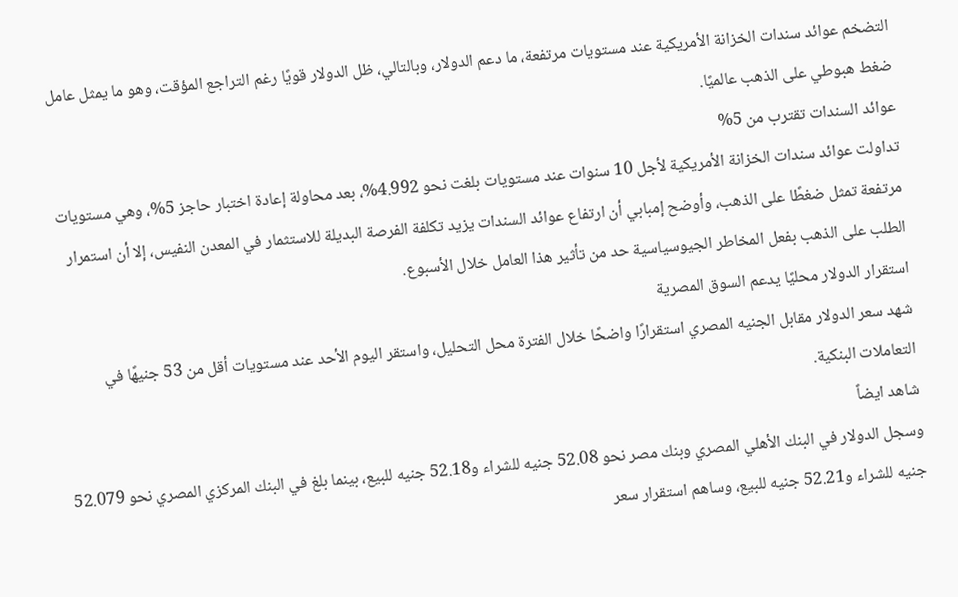التضخم عوائد سندات الخزانة الأمريكية عند مستويات مرتفعة، ما دعم الدولار، وبالتالي، ظل الدولار قويًا رغم التراجع المؤقت، وهو ما يمثل عامل ضغط هبوطي على الذهب عالميًا.
عوائد السندات تقترب من 5%
تداولت عوائد سندات الخزانة الأمريكية لأجل 10 سنوات عند مستويات بلغت نحو 4.992%، بعد محاولة إعادة اختبار حاجز 5%، وهي مستويات مرتفعة تمثل ضغطًا على الذهب، وأوضح إمبابي أن ارتفاع عوائد السندات يزيد تكلفة الفرصة البديلة للاستثمار في المعدن النفيس، إلا أن استمرار الطلب على الذهب بفعل المخاطر الجيوسياسية حد من تأثير هذا العامل خلال الأسبوع.
استقرار الدولار محليًا يدعم السوق المصرية
شهد سعر الدولار مقابل الجنيه المصري استقرارًا واضحًا خلال الفترة محل التحليل، واستقر اليوم الأحد عند مستويات أقل من 53 جنيهًا في التعاملات البنكية.
شاهد ايضاً
وسجل الدولار في البنك الأهلي المصري وبنك مصر نحو 52.08 جنيه للشراء و52.18 جنيه للبيع، بينما بلغ في البنك المركزي المصري نحو 52.079 جنيه للشراء و52.21 جنيه للبيع، وساهم استقرار سعر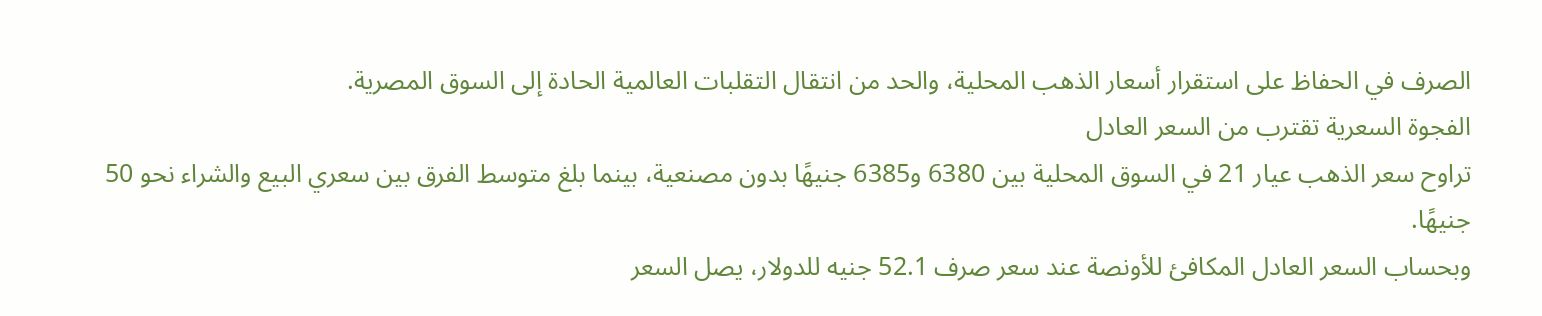الصرف في الحفاظ على استقرار أسعار الذهب المحلية، والحد من انتقال التقلبات العالمية الحادة إلى السوق المصرية.
الفجوة السعرية تقترب من السعر العادل
تراوح سعر الذهب عيار 21 في السوق المحلية بين 6380 و6385 جنيهًا بدون مصنعية، بينما بلغ متوسط الفرق بين سعري البيع والشراء نحو 50 جنيهًا.
وبحساب السعر العادل المكافئ للأونصة عند سعر صرف 52.1 جنيه للدولار، يصل السعر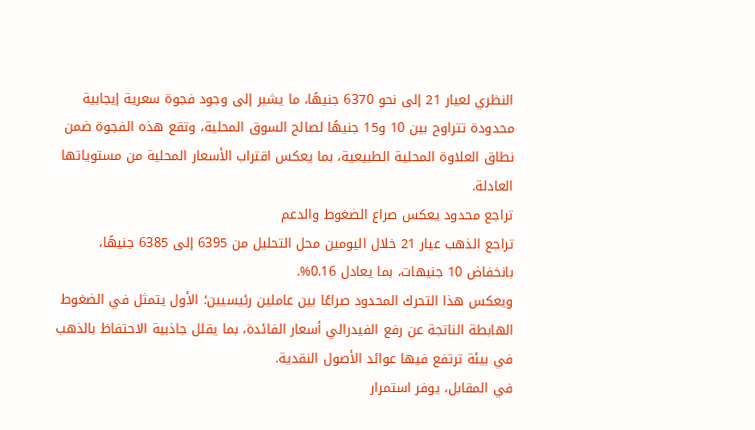النظري لعيار 21 إلى نحو 6370 جنيهًا، ما يشير إلى وجود فجوة سعرية إيجابية محدودة تتراوح بين 10 و15 جنيهًا لصالح السوق المحلية، وتقع هذه الفجوة ضمن نطاق العلاوة المحلية الطبيعية، بما يعكس اقتراب الأسعار المحلية من مستوياتها العادلة.
تراجع محدود يعكس صراع الضغوط والدعم
تراجع الذهب عيار 21 خلال اليومين محل التحليل من 6395 إلى 6385 جنيهًا، بانخفاض 10 جنيهات، بما يعادل 0.16%.
ويعكس هذا التحرك المحدود صراعًا بين عاملين رئيسيين؛ الأول يتمثل في الضغوط الهابطة الناتجة عن رفع الفيدرالي أسعار الفائدة، بما يقلل جاذبية الاحتفاظ بالذهب في بيئة ترتفع فيها عوائد الأصول النقدية.
في المقابل، يوفر استمرار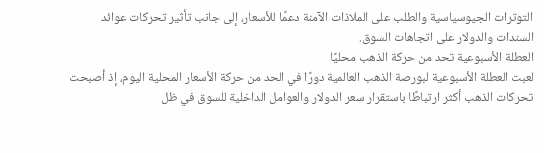التوترات الجيوسياسية والطلب على الملاذات الآمنة دعمًا للأسعار، إلى جانب تأثير تحركات عوائد السندات والدولار على اتجاهات السوق.
العطلة الأسبوعية تحد من حركة الذهب محليًا
لعبت العطلة الأسبوعية لبورصة الذهب العالمية دورًا في الحد من حركة الأسعار المحلية اليوم، إذ أصبحت تحركات الذهب أكثر ارتباطًا باستقرار سعر الدولار والعوامل الداخلية للسوق في ظل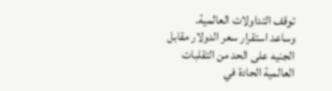توقف التداولات العالمية.
وساعد استقرار سعر الدولار مقابل الجنيه على الحد من التقلبات العالمية الحادة في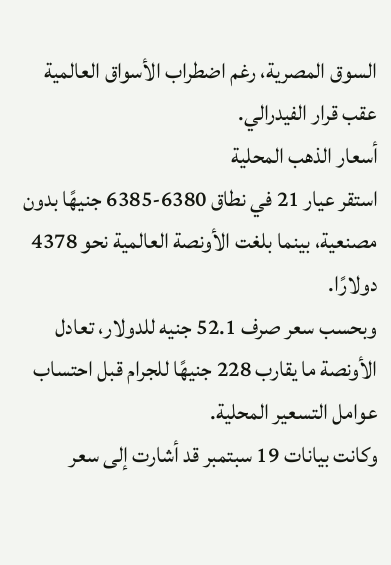السوق المصرية، رغم اضطراب الأسواق العالمية عقب قرار الفيدرالي.
أسعار الذهب المحلية
استقر عيار 21 في نطاق 6380-6385 جنيهًا بدون مصنعية، بينما بلغت الأونصة العالمية نحو 4378 دولارًا.
وبحسب سعر صرف 52.1 جنيه للدولار، تعادل الأونصة ما يقارب 228 جنيهًا للجرام قبل احتساب عوامل التسعير المحلية.
وكانت بيانات 19 سبتمبر قد أشارت إلى سعر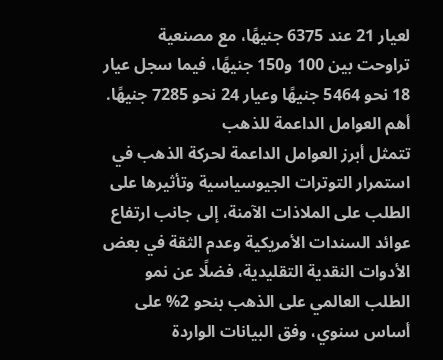لعيار 21 عند 6375 جنيهًا، مع مصنعية تراوحت بين 100 و150 جنيهًا، فيما سجل عيار 18 نحو 5464 جنيهًا وعيار 24 نحو 7285 جنيهًا.
أهم العوامل الداعمة للذهب
تتمثل أبرز العوامل الداعمة لحركة الذهب في استمرار التوترات الجيوسياسية وتأثيرها على الطلب على الملاذات الآمنة، إلى جانب ارتفاع عوائد السندات الأمريكية وعدم الثقة في بعض الأدوات النقدية التقليدية، فضلًا عن نمو الطلب العالمي على الذهب بنحو 2% على أساس سنوي، وفق البيانات الواردة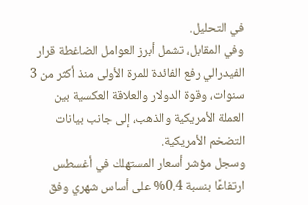في التحليل.
وفي المقابل، تشمل أبرز العوامل الضاغطة قرار الفيدرالي رفع الفائدة للمرة الأولى منذ أكثر من 3 سنوات، وقوة الدولار والعلاقة العكسية بين العملة الأمريكية والذهب، إلى جانب بيانات التضخم الأمريكية.
وسجل مؤشر أسعار المستهلك في أغسطس ارتفاعًا بنسبة 0.4% على أساس شهري وفق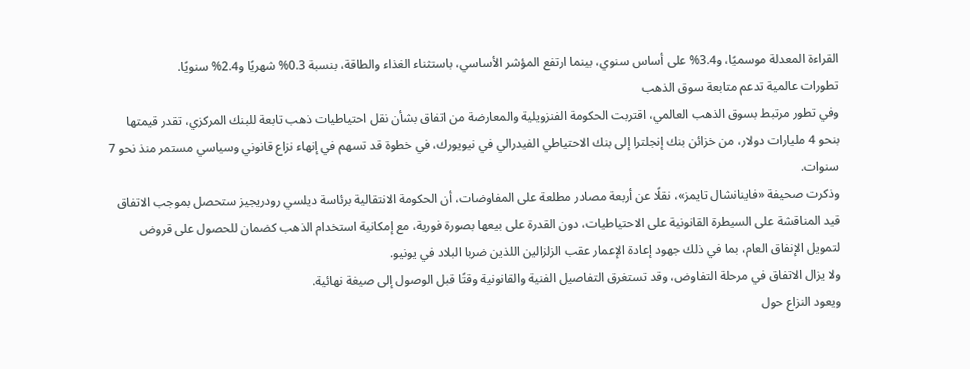القراءة المعدلة موسميًا، و3.4% على أساس سنوي، بينما ارتفع المؤشر الأساسي، باستثناء الغذاء والطاقة، بنسبة 0.3% شهريًا و2.4% سنويًا.
تطورات عالمية تدعم متابعة سوق الذهب
وفي تطور مرتبط بسوق الذهب العالمي، اقتربت الحكومة الفنزويلية والمعارضة من اتفاق بشأن نقل احتياطيات ذهب تابعة للبنك المركزي، تقدر قيمتها بنحو 4 مليارات دولار، من خزائن بنك إنجلترا إلى بنك الاحتياطي الفيدرالي في نيويورك، في خطوة قد تسهم في إنهاء نزاع قانوني وسياسي مستمر منذ نحو 7 سنوات.
وذكرت صحيفة «فاينانشال تايمز»، نقلًا عن أربعة مصادر مطلعة على المفاوضات، أن الحكومة الانتقالية برئاسة ديلسي رودريجيز ستحصل بموجب الاتفاق قيد المناقشة على السيطرة القانونية على الاحتياطيات، دون القدرة على بيعها بصورة فورية، مع إمكانية استخدام الذهب كضمان للحصول على قروض لتمويل الإنفاق العام، بما في ذلك جهود إعادة الإعمار عقب الزلزالين اللذين ضربا البلاد في يونيو.
ولا يزال الاتفاق في مرحلة التفاوض، وقد تستغرق التفاصيل الفنية والقانونية وقتًا قبل الوصول إلى صيغة نهائية.
ويعود النزاع حول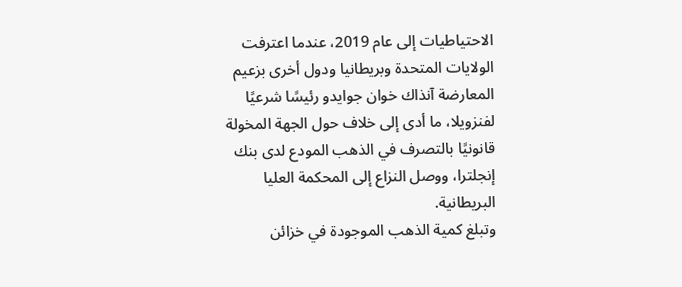الاحتياطيات إلى عام 2019، عندما اعترفت الولايات المتحدة وبريطانيا ودول أخرى بزعيم المعارضة آنذاك خوان جوايدو رئيسًا شرعيًا لفنزويلا، ما أدى إلى خلاف حول الجهة المخولة قانونيًا بالتصرف في الذهب المودع لدى بنك إنجلترا، ووصل النزاع إلى المحكمة العليا البريطانية.
وتبلغ كمية الذهب الموجودة في خزائن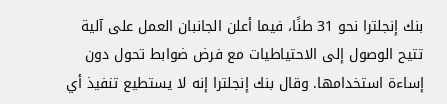بنك إنجلترا نحو 31 طنًا، فيما أعلن الجانبان العمل على آلية تتيح الوصول إلى الاحتياطيات مع فرض ضوابط تحول دون إساءة استخدامها. وقال بنك إنجلترا إنه لا يستطيع تنفيذ أي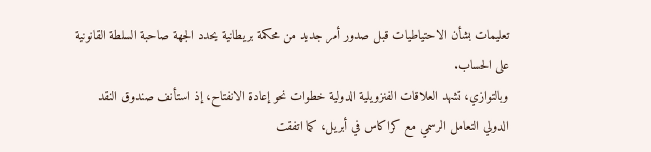تعليمات بشأن الاحتياطيات قبل صدور أمر جديد من محكمة بريطانية يحدد الجهة صاحبة السلطة القانونية على الحساب.
وبالتوازي، تشهد العلاقات الفنزويلية الدولية خطوات نحو إعادة الانفتاح، إذ استأنف صندوق النقد الدولي التعامل الرسمي مع كراكاس في أبريل، كما اتفقت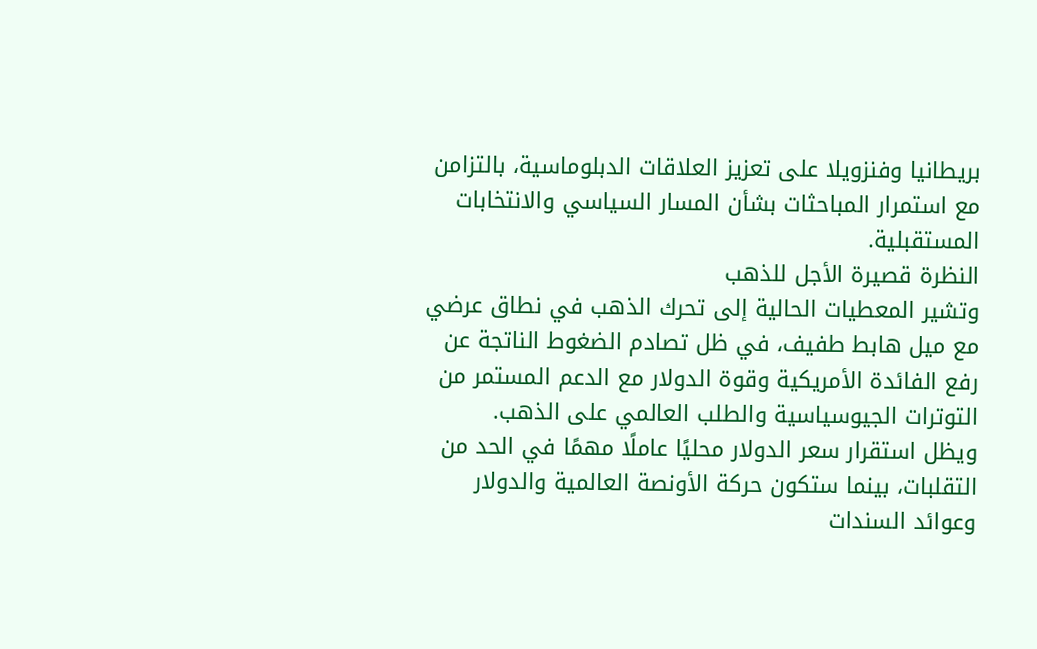بريطانيا وفنزويلا على تعزيز العلاقات الدبلوماسية، بالتزامن مع استمرار المباحثات بشأن المسار السياسي والانتخابات المستقبلية.
النظرة قصيرة الأجل للذهب
وتشير المعطيات الحالية إلى تحرك الذهب في نطاق عرضي مع ميل هابط طفيف، في ظل تصادم الضغوط الناتجة عن رفع الفائدة الأمريكية وقوة الدولار مع الدعم المستمر من التوترات الجيوسياسية والطلب العالمي على الذهب.
ويظل استقرار سعر الدولار محليًا عاملًا مهمًا في الحد من التقلبات، بينما ستكون حركة الأونصة العالمية والدولار وعوائد السندات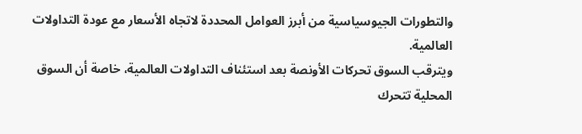والتطورات الجيوسياسية من أبرز العوامل المحددة لاتجاه الأسعار مع عودة التداولات العالمية.
ويترقب السوق تحركات الأونصة بعد استئناف التداولات العالمية، خاصة أن السوق المحلية تتحرك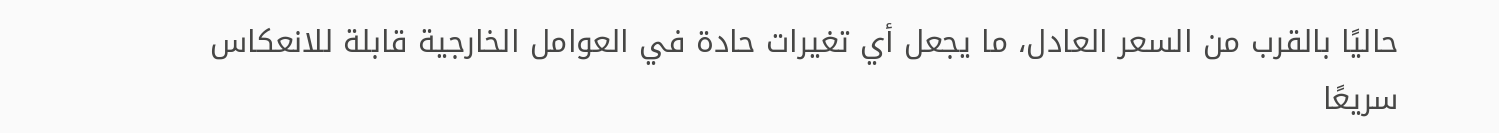حاليًا بالقرب من السعر العادل، ما يجعل أي تغيرات حادة في العوامل الخارجية قابلة للانعكاس سريعًا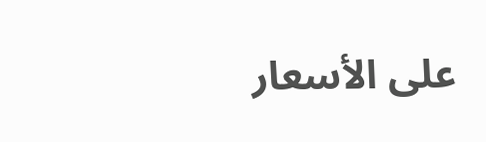على الأسعار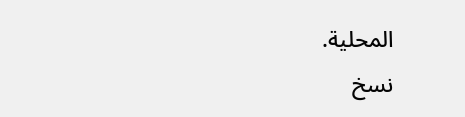المحلية.
نسخ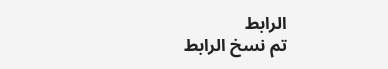الرابط
تم نسخ الرابط